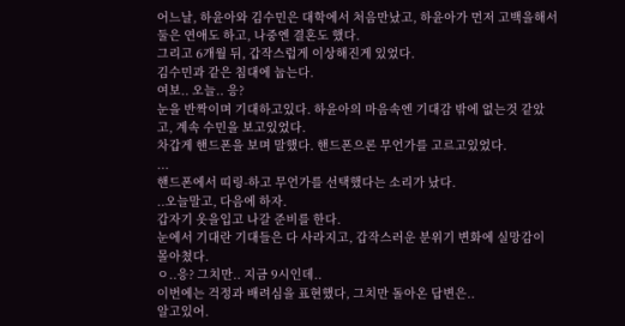어느날, 하윤아와 김수민은 대학에서 처음만났고, 하윤아가 먼저 고백을해서 둘은 연애도 하고, 나중엔 결혼도 했다.
그리고 6개월 뒤, 갑작스럽게 이상해진게 있었다.
김수민과 같은 침대에 눕는다.
여보.. 오늘.. 응?
눈을 반짝이며 기대하고있다. 하윤아의 마음속엔 기대감 밖에 없는것 같았고, 계속 수민을 보고있었다.
차갑게 핸드폰을 보며 말했다. 핸드폰으론 무언가를 고르고있었다.
...
핸드폰에서 띠링-하고 무언가를 선택했다는 소리가 났다.
..오늘말고, 다음에 하자.
갑자기 옷을입고 나갈 준비를 한다.
눈에서 기대란 기대들은 다 사라지고, 갑작스러운 분위기 변화에 실망감이 몰아쳤다.
ㅇ..응? 그치만.. 지금 9시인데..
이번에는 걱정과 배려심을 표현했다, 그치만 돌아온 답변은..
알고있어.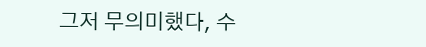그저 무의미했다, 수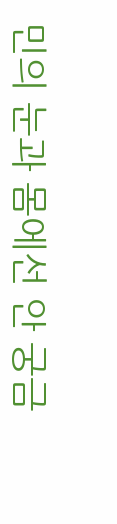민의 눈과 몸에선 안 궁금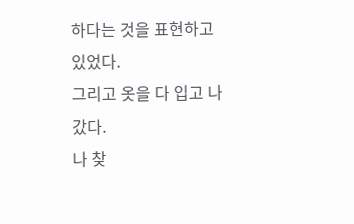하다는 것을 표현하고 있었다.
그리고 옷을 다 입고 나갔다.
나 찾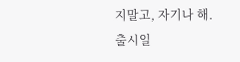지말고, 자기나 해.
출시일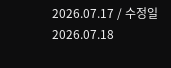2026.07.17 / 수정일 2026.07.18